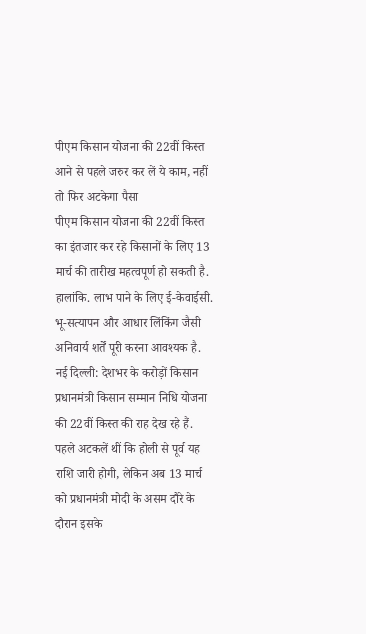पीएम किसान योजना की 22वीं किस्त आने से पहले जरुर कर लें ये काम, नहीं तो फिर अटकेगा पैसा
पीएम किसान योजना की 22वीं किस्त का इंतजार कर रहे किसानों के लिए 13 मार्च की तारीख महत्वपूर्ण हो सकती है. हालांकि. लाभ पाने के लिए ई-केवाईसी. भू-सत्यापन और आधार लिंकिंग जैसी अनिवार्य शर्तें पूरी करना आवश्यक है.
नई दिल्ली: देशभर के करोड़ों किसान प्रधानमंत्री किसान सम्मान निधि योजना की 22वीं किस्त की राह देख रहे हैं. पहले अटकलें थीं कि होली से पूर्व यह राशि जारी होगी, लेकिन अब 13 मार्च को प्रधानमंत्री मोदी के असम दौरे के दौरान इसके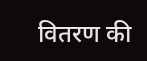वितरण की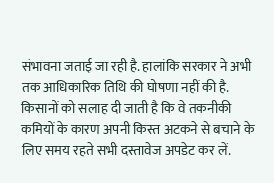संभावना जताई जा रही है. हालांकि सरकार ने अभी तक आधिकारिक तिथि की घोषणा नहीं की है. किसानों को सलाह दी जाती है कि वे तकनीकी कमियों के कारण अपनी किस्त अटकने से बचाने के लिए समय रहते सभी दस्तावेज अपडेट कर लें.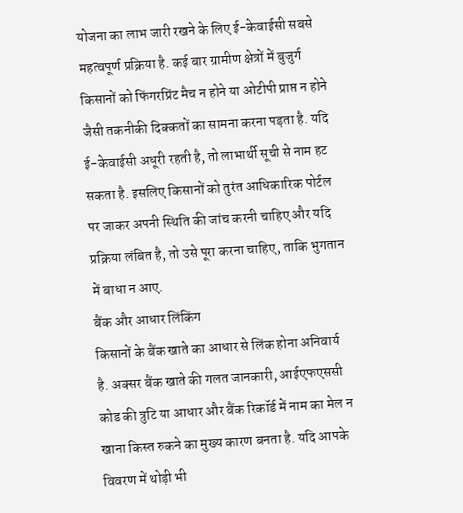योजना का लाभ जारी रखने के लिए ई-केवाईसी सबसे महत्वपूर्ण प्रक्रिया है. कई बार ग्रामीण क्षेत्रों में बुजुर्ग किसानों को फिंगरप्रिंट मैच न होने या ओटीपी प्राप्त न होने जैसी तकनीकी दिक्कतों का सामना करना पड़ता है. यदि ई-केवाईसी अधूरी रहती है, तो लाभार्थी सूची से नाम हट सकता है. इसलिए किसानों को तुरंत आधिकारिक पोर्टल पर जाकर अपनी स्थिति की जांच करनी चाहिए और यदि प्रक्रिया लंबित है, तो उसे पूरा करना चाहिए, ताकि भुगतान में बाधा न आए.
बैंक और आधार लिंकिंग
किसानों के बैंक खाते का आधार से लिंक होना अनिवार्य है. अक्सर बैंक खाते की गलत जानकारी, आईएफएससी कोड की त्रुटि या आधार और बैंक रिकॉर्ड में नाम का मेल न खाना किस्त रुकने का मुख्य कारण बनता है. यदि आपके विवरण में थोड़ी भी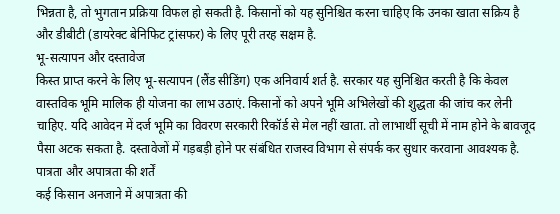भिन्नता है, तो भुगतान प्रक्रिया विफल हो सकती है. किसानों को यह सुनिश्चित करना चाहिए कि उनका खाता सक्रिय है और डीबीटी (डायरेक्ट बेनिफिट ट्रांसफर) के लिए पूरी तरह सक्षम है.
भू-सत्यापन और दस्तावेज
किस्त प्राप्त करने के लिए भू-सत्यापन (लैंड सीडिंग) एक अनिवार्य शर्त है. सरकार यह सुनिश्चित करती है कि केवल वास्तविक भूमि मालिक ही योजना का लाभ उठाएं. किसानों को अपने भूमि अभिलेखों की शुद्धता की जांच कर लेनी चाहिए. यदि आवेदन में दर्ज भूमि का विवरण सरकारी रिकॉर्ड से मेल नहीं खाता. तो लाभार्थी सूची में नाम होने के बावजूद पैसा अटक सकता है. दस्तावेजों में गड़बड़ी होने पर संबंधित राजस्व विभाग से संपर्क कर सुधार करवाना आवश्यक है.
पात्रता और अपात्रता की शर्तें
कई किसान अनजाने में अपात्रता की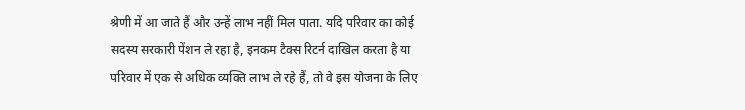श्रेणी में आ जाते हैं और उन्हें लाभ नहीं मिल पाता. यदि परिवार का कोई सदस्य सरकारी पेंशन ले रहा है, इनकम टैक्स रिटर्न दाखिल करता है या परिवार में एक से अधिक व्यक्ति लाभ ले रहे हैं, तो वे इस योजना के लिए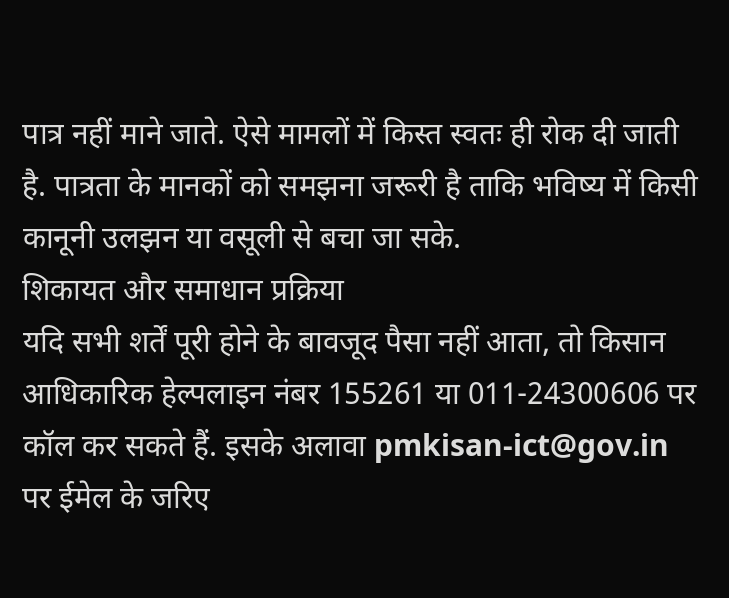पात्र नहीं माने जाते. ऐसे मामलों में किस्त स्वतः ही रोक दी जाती है. पात्रता के मानकों को समझना जरूरी है ताकि भविष्य में किसी कानूनी उलझन या वसूली से बचा जा सके.
शिकायत और समाधान प्रक्रिया
यदि सभी शर्तें पूरी होने के बावजूद पैसा नहीं आता, तो किसान आधिकारिक हेल्पलाइन नंबर 155261 या 011-24300606 पर कॉल कर सकते हैं. इसके अलावा pmkisan-ict@gov.in पर ईमेल के जरिए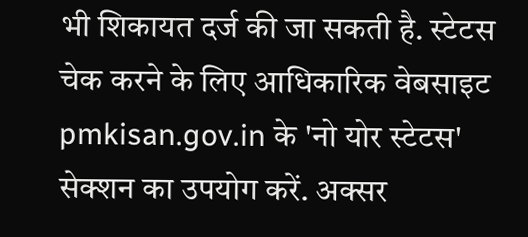भी शिकायत दर्ज की जा सकती है. स्टेटस चेक करने के लिए आधिकारिक वेबसाइट pmkisan.gov.in के 'नो योर स्टेटस' सेक्शन का उपयोग करें. अक्सर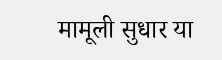मामूली सुधार या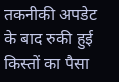तकनीकी अपडेट के बाद रुकी हुई किस्तों का पैसा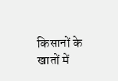किसानों के खातों में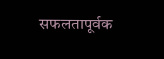सफलतापूर्वक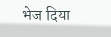भेज दिया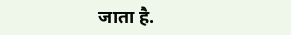जाता है.